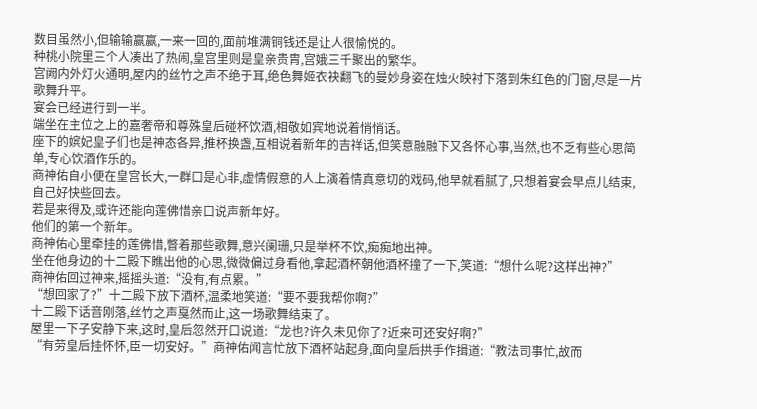数目虽然小,但输输赢赢,一来一回的,面前堆满铜钱还是让人很愉悦的。
种桃小院里三个人凑出了热闹,皇宫里则是皇亲贵胄,宫娥三千聚出的繁华。
宫阙内外灯火通明,屋内的丝竹之声不绝于耳,绝色舞姬衣袂翻飞的曼妙身姿在烛火映衬下落到朱红色的门窗,尽是一片歌舞升平。
宴会已经进行到一半。
端坐在主位之上的嘉奢帝和尊殊皇后碰杯饮酒,相敬如宾地说着悄悄话。
座下的嫔妃皇子们也是神态各异,推杯换盏,互相说着新年的吉祥话,但笑意融融下又各怀心事,当然,也不乏有些心思简单,专心饮酒作乐的。
商神佑自小便在皇宫长大,一群口是心非,虚情假意的人上演着情真意切的戏码,他早就看腻了,只想着宴会早点儿结束,自己好快些回去。
若是来得及,或许还能向莲佛惜亲口说声新年好。
他们的第一个新年。
商神佑心里牵挂的莲佛惜,瞥着那些歌舞,意兴阑珊,只是举杯不饮,痴痴地出神。
坐在他身边的十二殿下瞧出他的心思,微微偏过身看他,拿起酒杯朝他酒杯撞了一下,笑道:“想什么呢?这样出神?”
商神佑回过神来,摇摇头道:“没有,有点累。”
“想回家了?”十二殿下放下酒杯,温柔地笑道:“要不要我帮你啊?”
十二殿下话音刚落,丝竹之声戛然而止,这一场歌舞结束了。
屋里一下子安静下来,这时,皇后忽然开口说道:“龙也?许久未见你了?近来可还安好啊?”
“有劳皇后挂怀怀,臣一切安好。”商神佑闻言忙放下酒杯站起身,面向皇后拱手作揖道:“教法司事忙,故而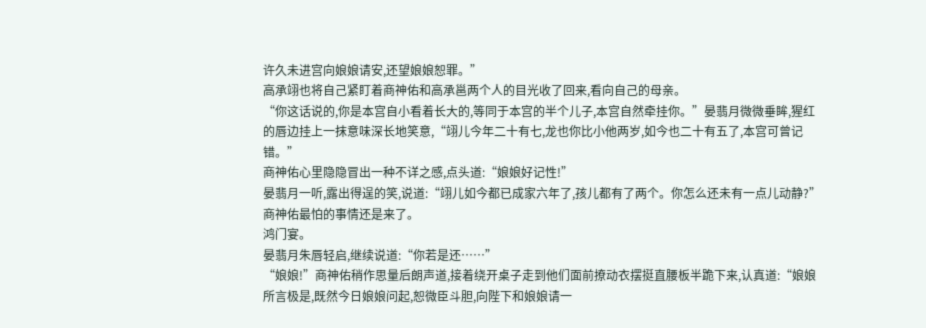许久未进宫向娘娘请安,还望娘娘恕罪。”
高承翊也将自己紧盯着商神佑和高承邕两个人的目光收了回来,看向自己的母亲。
“你这话说的,你是本宫自小看着长大的,等同于本宫的半个儿子,本宫自然牵挂你。”晏翡月微微垂眸,猩红的唇边挂上一抹意味深长地笑意,“翊儿今年二十有七,龙也你比小他两岁,如今也二十有五了,本宫可曾记错。”
商神佑心里隐隐冒出一种不详之感,点头道:“娘娘好记性!”
晏翡月一听,露出得逞的笑,说道:“翊儿如今都已成家六年了,孩儿都有了两个。你怎么还未有一点儿动静?”
商神佑最怕的事情还是来了。
鸿门宴。
晏翡月朱唇轻启,继续说道:“你若是还……”
“娘娘!”商神佑稍作思量后朗声道,接着绕开桌子走到他们面前撩动衣摆挺直腰板半跪下来,认真道:“娘娘所言极是,既然今日娘娘问起,恕微臣斗胆,向陛下和娘娘请一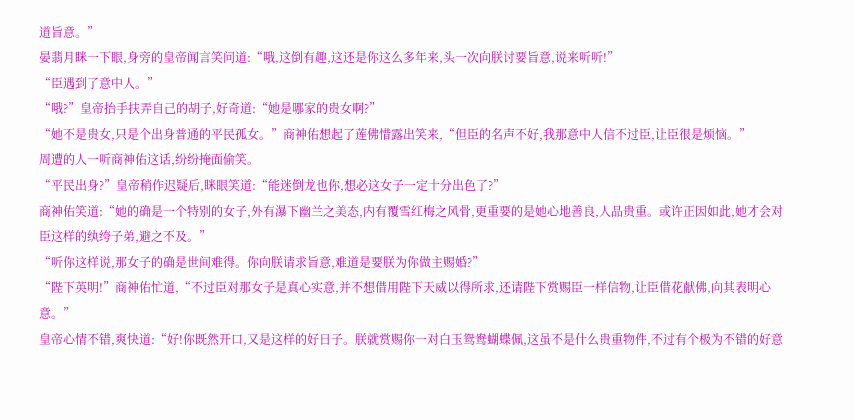道旨意。”
晏翡月眯一下眼,身旁的皇帝闻言笑问道:“哦,这倒有趣,这还是你这么多年来,头一次向朕讨要旨意,说来听听!”
“臣遇到了意中人。”
“哦?”皇帝抬手扶弄自己的胡子,好奇道:“她是哪家的贵女啊?”
“她不是贵女,只是个出身普通的平民孤女。”商神佑想起了莲佛惜露出笑来,“但臣的名声不好,我那意中人信不过臣,让臣很是烦恼。”
周遭的人一听商神佑这话,纷纷掩面偷笑。
“平民出身?”皇帝稍作迟疑后,眯眼笑道:“能迷倒龙也你,想必这女子一定十分出色了?”
商神佑笑道:“她的确是一个特别的女子,外有瀑下幽兰之美态,内有覆雪红梅之风骨,更重要的是她心地善良,人品贵重。或许正因如此,她才会对臣这样的纨绔子弟,避之不及。”
“听你这样说,那女子的确是世间难得。你向朕请求旨意,难道是要朕为你做主赐婚?”
“陛下英明!”商神佑忙道,“不过臣对那女子是真心实意,并不想借用陛下天威以得所求,还请陛下赏赐臣一样信物,让臣借花献佛,向其表明心意。”
皇帝心情不错,爽快道:“好!你既然开口,又是这样的好日子。朕就赏赐你一对白玉鸳鸯蝴蝶佩,这虽不是什么贵重物件,不过有个极为不错的好意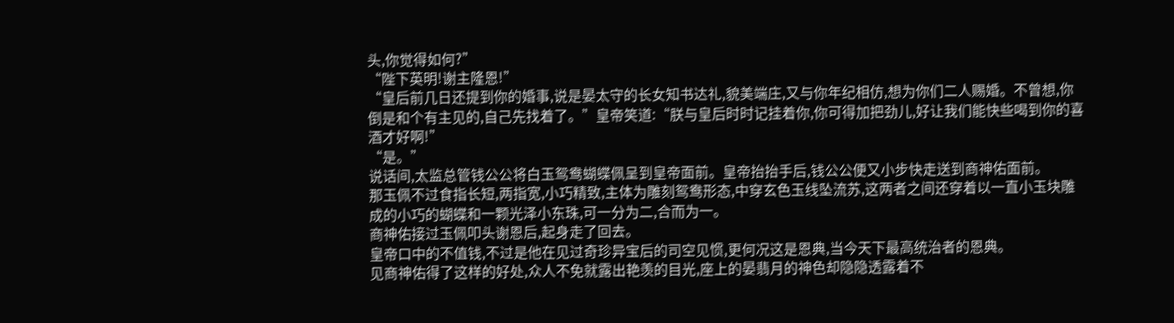头,你觉得如何?”
“陛下英明!谢主隆恩!”
“皇后前几日还提到你的婚事,说是晏太守的长女知书达礼,貌美端庄,又与你年纪相仿,想为你们二人赐婚。不曾想,你倒是和个有主见的,自己先找着了。”皇帝笑道:“朕与皇后时时记挂着你,你可得加把劲儿,好让我们能快些喝到你的喜酒才好啊!”
“是。”
说话间,太监总管钱公公将白玉鸳鸯蝴蝶佩呈到皇帝面前。皇帝抬抬手后,钱公公便又小步快走送到商神佑面前。
那玉佩不过食指长短,两指宽,小巧精致,主体为雕刻鸳鸯形态,中穿玄色玉线坠流苏,这两者之间还穿着以一直小玉块雕成的小巧的蝴蝶和一颗光泽小东珠,可一分为二,合而为一。
商神佑接过玉佩叩头谢恩后,起身走了回去。
皇帝口中的不值钱,不过是他在见过奇珍异宝后的司空见惯,更何况这是恩典,当今天下最高统治者的恩典。
见商神佑得了这样的好处,众人不免就露出艳羡的目光,座上的晏翡月的神色却隐隐透露着不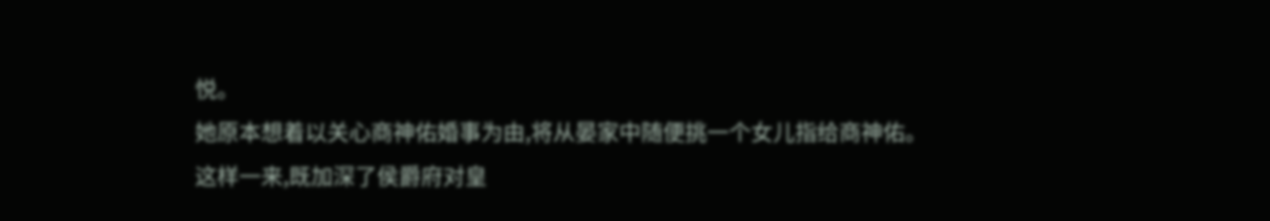悦。
她原本想着以关心商神佑婚事为由,将从晏家中随便挑一个女儿指给商神佑。
这样一来,既加深了侯爵府对皇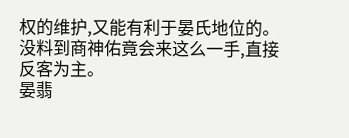权的维护,又能有利于晏氏地位的。
没料到商神佑竟会来这么一手,直接反客为主。
晏翡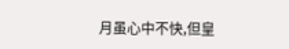月虽心中不快,但皇